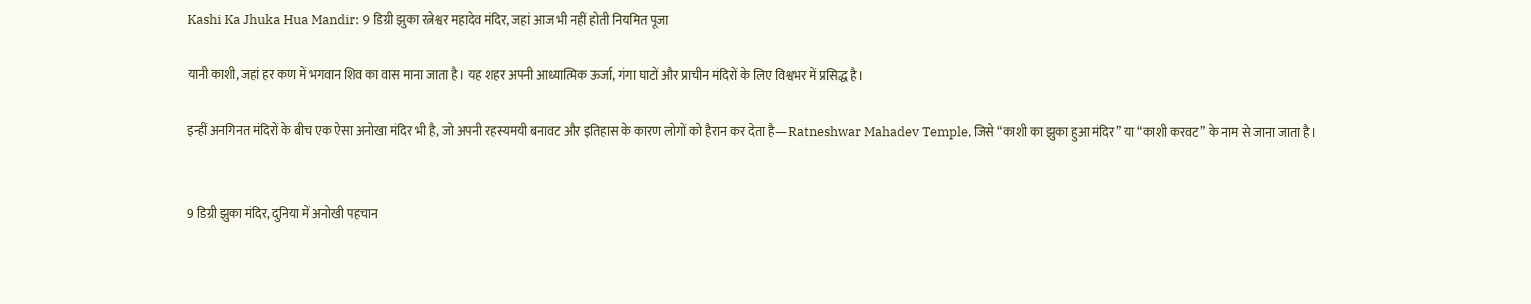Kashi Ka Jhuka Hua Mandir: 9 डिग्री झुका रत्नेश्वर महादेव मंदिर, जहां आज भी नहीं होती नियमित पूजा

यानी काशी, जहां हर कण में भगवान शिव का वास माना जाता है। यह शहर अपनी आध्यात्मिक ऊर्जा, गंगा घाटों और प्राचीन मंदिरों के लिए विश्वभर में प्रसिद्ध है।

इन्हीं अनगिनत मंदिरों के बीच एक ऐसा अनोखा मंदिर भी है, जो अपनी रहस्यमयी बनावट और इतिहास के कारण लोगों को हैरान कर देता है—Ratneshwar Mahadev Temple, जिसे “काशी का झुका हुआ मंदिर” या “काशी करवट” के नाम से जाना जाता है।


9 डिग्री झुका मंदिर, दुनिया में अनोखी पहचान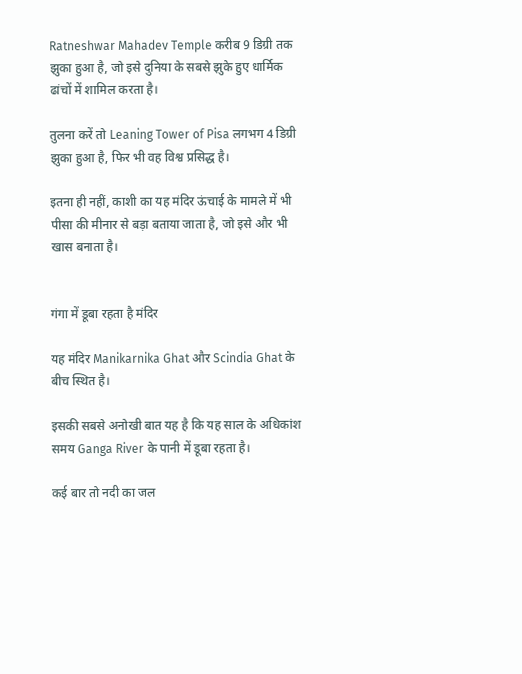Ratneshwar Mahadev Temple करीब 9 डिग्री तक झुका हुआ है, जो इसे दुनिया के सबसे झुके हुए धार्मिक ढांचों में शामिल करता है।

तुलना करें तो Leaning Tower of Pisa लगभग 4 डिग्री झुका हुआ है, फिर भी वह विश्व प्रसिद्ध है।

इतना ही नहीं, काशी का यह मंदिर ऊंचाई के मामले में भी पीसा की मीनार से बड़ा बताया जाता है, जो इसे और भी खास बनाता है।


गंगा में डूबा रहता है मंदिर

यह मंदिर Manikarnika Ghat और Scindia Ghat के बीच स्थित है।

इसकी सबसे अनोखी बात यह है कि यह साल के अधिकांश समय Ganga River के पानी में डूबा रहता है।

कई बार तो नदी का जल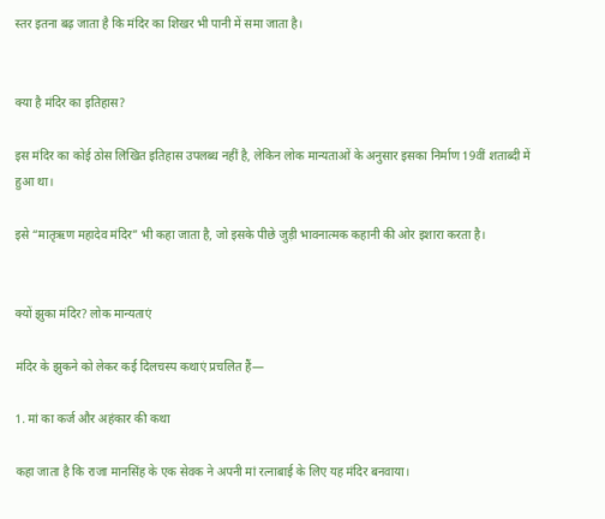स्तर इतना बढ़ जाता है कि मंदिर का शिखर भी पानी में समा जाता है।


क्या है मंदिर का इतिहास?

इस मंदिर का कोई ठोस लिखित इतिहास उपलब्ध नहीं है, लेकिन लोक मान्यताओं के अनुसार इसका निर्माण 19वीं शताब्दी में हुआ था।

इसे “मातृऋण महादेव मंदिर” भी कहा जाता है, जो इसके पीछे जुड़ी भावनात्मक कहानी की ओर इशारा करता है।


क्यों झुका मंदिर? लोक मान्यताएं

मंदिर के झुकने को लेकर कई दिलचस्प कथाएं प्रचलित हैं—

1. मां का कर्ज और अहंकार की कथा

कहा जाता है कि राजा मानसिंह के एक सेवक ने अपनी मां रत्नाबाई के लिए यह मंदिर बनवाया।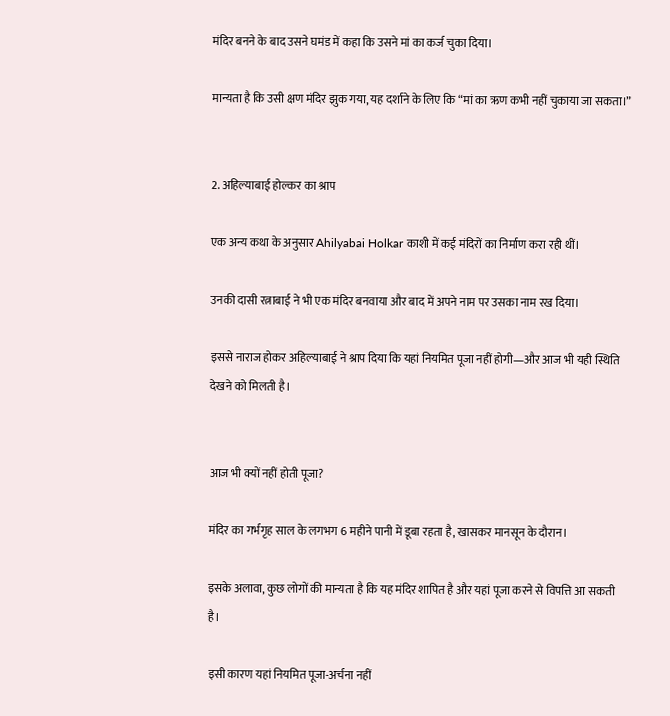मंदिर बनने के बाद उसने घमंड में कहा कि उसने मां का कर्ज चुका दिया।

मान्यता है कि उसी क्षण मंदिर झुक गया, यह दर्शाने के लिए कि “मां का ऋण कभी नहीं चुकाया जा सकता।”


2. अहिल्याबाई होल्कर का श्राप

एक अन्य कथा के अनुसार Ahilyabai Holkar काशी में कई मंदिरों का निर्माण करा रही थीं।

उनकी दासी रत्नाबाई ने भी एक मंदिर बनवाया और बाद में अपने नाम पर उसका नाम रख दिया।

इससे नाराज होकर अहिल्याबाई ने श्राप दिया कि यहां नियमित पूजा नहीं होगी—और आज भी यही स्थिति देखने को मिलती है।


आज भी क्यों नहीं होती पूजा?

मंदिर का गर्भगृह साल के लगभग 6 महीने पानी में डूबा रहता है, खासकर मानसून के दौरान।

इसके अलावा, कुछ लोगों की मान्यता है कि यह मंदिर शापित है और यहां पूजा करने से विपत्ति आ सकती है।

इसी कारण यहां नियमित पूजा-अर्चना नहीं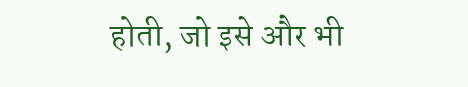होती, जो इसे और भी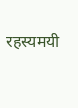रहस्यमयी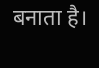बनाता है।